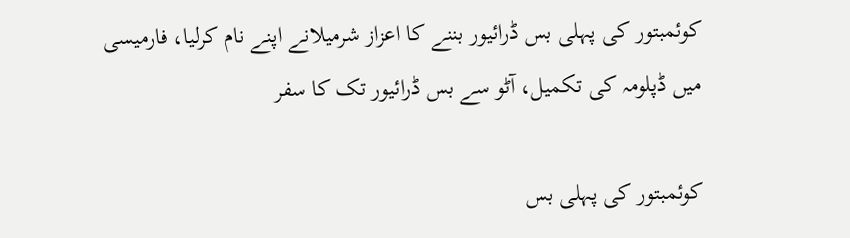کوئمبتور کی پہلی بس ڈرائیور بننے کا اعزاز شرمیلانے اپنے نام کرلیا، فارمیسی میں ڈپلومہ کی تکمیل، آٹو سے بس ڈرائیور تک کا سفر

کوئمبتور کی پہلی بس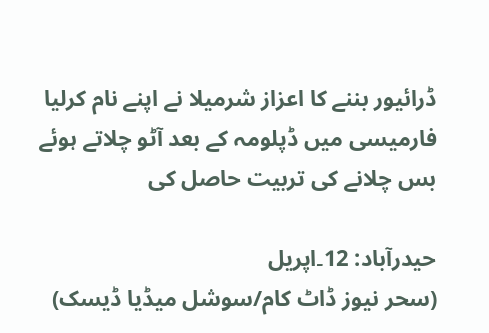ڈرائیور بننے کا اعزاز شرمیلا نے اپنے نام کرلیا
فارمیسی میں ڈپلومہ کے بعد آٹو چلاتے ہوئے بس چلانے کی تربیت حاصل کی

حیدرآباد: 12۔اپریل
(سحر نیوز ڈاٹ کام/سوشل میڈیا ڈیسک)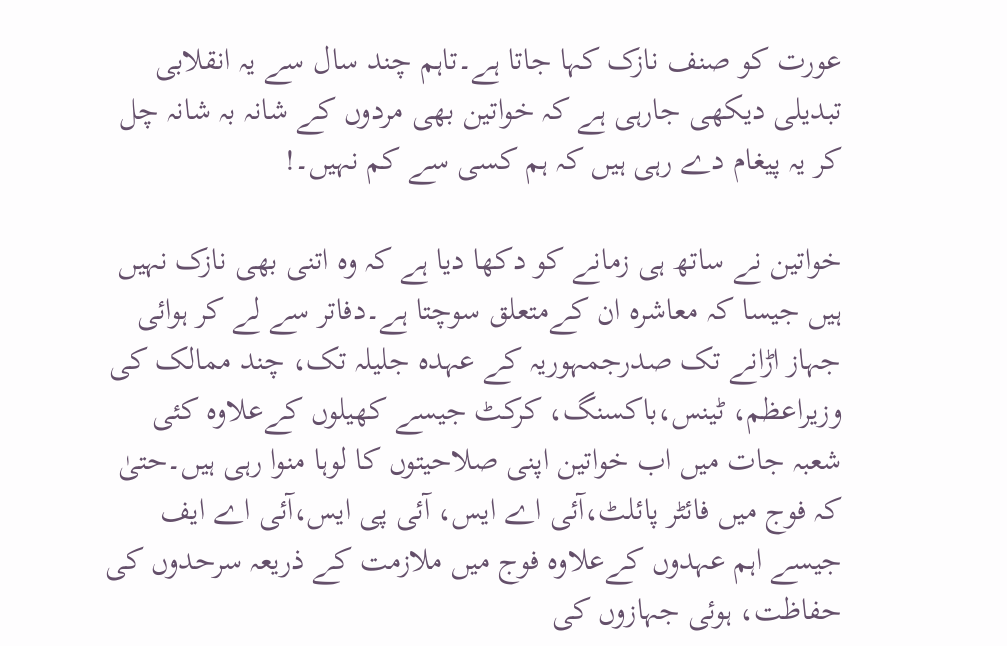عورت کو صنف نازک کہا جاتا ہے۔تاہم چند سال سے یہ انقلابی تبدیلی دیکھی جارہی ہے کہ خواتین بھی مردوں کے شانہ بہ شانہ چل کر یہ پیغام دے رہی ہیں کہ ہم کسی سے کم نہیں۔!

خواتین نے ساتھ ہی زمانے کو دکھا دیا ہے کہ وہ اتنی بھی نازک نہیں ہیں جیسا کہ معاشرہ ان کےمتعلق سوچتا ہے۔دفاتر سے لے کر ہوائی جہاز اڑانے تک صدرجمہوریہ کے عہدہ جلیلہ تک، چند ممالک کی وزیراعظم، ٹینس،باکسنگ، کرکٹ جیسے کھیلوں کےعلاوہ کئی شعبہ جات میں اب خواتین اپنی صلاحیتوں کا لوہا منوا رہی ہیں۔حتیٰ کہ فوج میں فائٹر پائلٹ،آئی اے ایس، آئی پی ایس،آئی اے ایف جیسے اہم عہدوں کےعلاوہ فوج میں ملازمت کے ذریعہ سرحدوں کی حفاظت، ہوئی جہازوں کی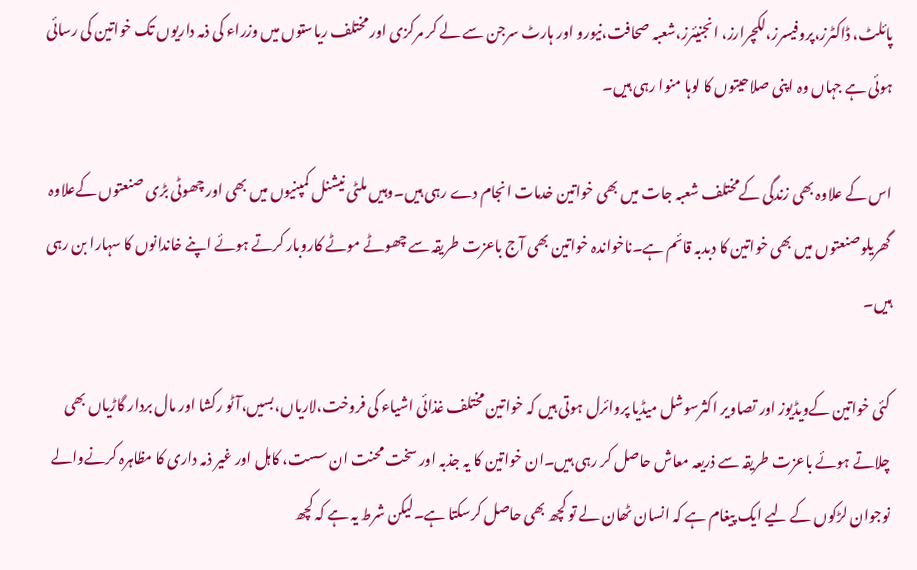پائلٹ، ڈاکٹرز،پروفیسرز،لکچرارز، انجنیئرز،شعبہ صحافت،نیورو اور ہارٹ سرجن سے لے کر مرکزی اور مختلف ریاستوں میں وزراء کی ذمہ داریوں تک خواتین کی رسائی ہوئی ہے جہاں وہ اپنی صلاحیتوں کا لوہا منوا رہی ہیں۔

اس کے علاوہ بھی زندگی کےمختلف شعبہ جات میں بھی خواتین خدمات انجام دے رہی ہیں۔وہیں ملٹی نیشنل کمپنیوں میں بھی اور چھوٹی بڑی صنعتوں کےعلاوہ گھریلوصنعتوں میں بھی خواتین کا دبدبہ قائم ہے۔ناخواندہ خواتین بھی آج باعزت طریقہ سے چھوٹے موٹے کاروبار کرتے ہوئے اپنے خاندانوں کا سہارا بن رہی ہیں۔

کئی خواتین کےویڈیوز اور تصاویر اکثرسوشل میڈیا پروائرل ہوتی ہیں کہ خواتین مختلف غذائی اشیاء کی فروخت،لاریاں،بسیں،آٹو رکشا اور مال بردار گاڑیاں بھی چلاتے ہوئے باعزت طریقہ سے ذریعہ معاش حاصل کر رہی ہیں۔ان خواتین کا یہ جذبہ اور سخت محنت ان سست، کاہل اور غیر ذمہ داری کا مظاہرہ کرنےوالے نوجوان لڑکوں کے لیے ایک پیغام ہے کہ انسان ٹھان لے تو کچھ بھی حاصل کرسکتا ہے۔لیکن شرط یہ ہے کہ کچھ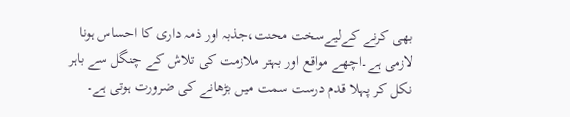بھی کرنے کےلیےسخت محنت،جذبہ اور ذمہ داری کا احساس ہونا لازمی ہے۔اچھے مواقع اور بہتر ملازمت کی تلاش کے چنگل سے باہر نکل کر پہلا قدم درست سمت میں بڑھانے کی ضرورت ہوتی ہے۔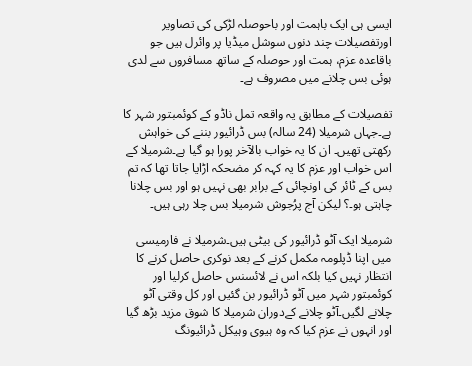ایسی ہی ایک باہمت اور باحوصلہ لڑکی کی تصاویر اورتفصیلات چند دنوں سوشل میڈیا پر وائرل ہیں جو باقاعدہ عزم، ہمت اور حوصلہ کے ساتھ مسافروں سے لدی ہوئی بس چلانے میں مصروف ہے۔

تفصیلات کے مطابق یہ واقعہ تمل ناڈو کے کوئمبتور شہر کا ہے۔جہاں شرمیلا (24 سالہ) بس ڈرائیور بننے کی خواہش رکھتی تھیں۔ ان کا یہ خواب بالآخر پورا ہو گیا ہے۔شرمیلا کے اس خواب اور عزم کا یہ کہہ کر مضحکہ اڑایا جاتا تھا کہ تم بس کے ٹائر کی اونچائی کے برابر بھی نہیں ہو اور بس چلانا چاہتی ہو۔؟ لیکن آج پرُجوش شرمیلا بس چلا رہی ہیں۔

شرمیلا ایک آٹو ڈرائیور کی بیٹی ہیں۔شرمیلا نے فارمیسی میں اپنا ڈپلومہ مکمل کرنے کے بعد نوکری حاصل کرنے کا انتظار نہیں کیا بلکہ اس نے لائسنس حاصل کرلیا اور کوئمبتور شہر میں آٹو ڈرائیور بن گئیں اور کل وقتی آٹو چلانے لگیں۔آٹو چلانے کےدوران شرمیلا کا شوق مزید بڑھ گیا اور انہوں نے عزم کیا کہ وہ ہیوی وہیکل ڈرائیونگ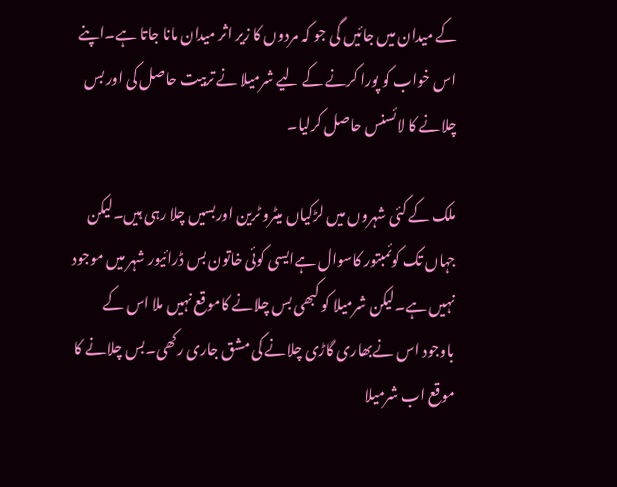کے میدان میں جائیں گی جو کہ مردوں کا زیر اثر میدان مانا جاتا ہے۔اپنے اس خواب کو پورا کرنے کے لیے شرمیلا نے تربیت حاصل کی اور بس چلانے کا لائسنس حاصل کرلیا۔

ملک کے کئی شہروں میں لڑکیاں میٹرو ٹرین اوربسیں چلا رہی ہیں۔لیکن جہاں تک کوئمبتور کاسوال ہےایسی کوئی خاتون بس ڈرائیور شہر میں موجود نہیں ہے۔لیکن شرمیلا کو کبھی بس چلانے کاموقع نہیں ملا اس کے باوجود اس نےبھاری گاڑی چلانے کی مشق جاری رکھی۔بس چلانے کا موقع اب شرمیلا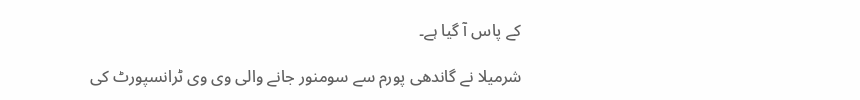کے پاس آ گیا ہے۔

شرمیلا نے گاندھی پورم سے سومنور جانے والی وی وی ٹرانسپورٹ کی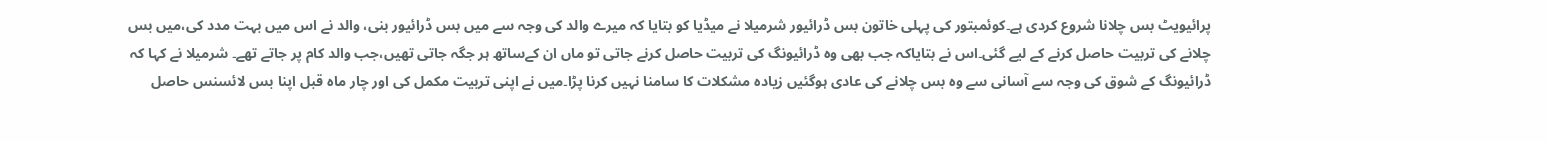پرائیویٹ بس چلانا شروع کردی ہے۔کوئمبتور کی پہلی خاتون بس ڈرائیور شرمیلا نے میڈیا کو بتایا کہ میرے والد کی وجہ سے میں بس ڈرائیور بنی، والد نے اس میں بہت مدد کی،میں بس چلانے کی تربیت حاصل کرنے کے لیے گئی۔اس نے بتایاکہ جب بھی وہ ڈرائیونگ کی تربیت حاصل کرنے جاتی تو ماں ان کےساتھ ہر جگہ جاتی تھیں،جب والد کام پر جاتے تھے۔ شرمیلا نے کہا کہ ڈرائیونگ کے شوق کی وجہ سے آسانی سے وہ بس چلانے کی عادی ہوگئیں زیادہ مشکلات کا سامنا نہیں کرنا پڑا۔میں نے اپنی تربیت مکمل کی اور چار ماہ قبل اپنا بس لائسنس حاصل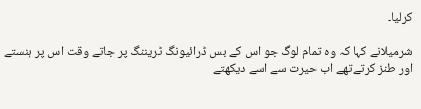کرلیا۔

شرمیلانے کہا کہ وہ تمام لوگ جو اس کے بس ڈرائیونگ ٹریننگ پر جاتے وقت اس پر ہنستے اور طنز کرتےتھے اب حیرت سے اسے دیکھتے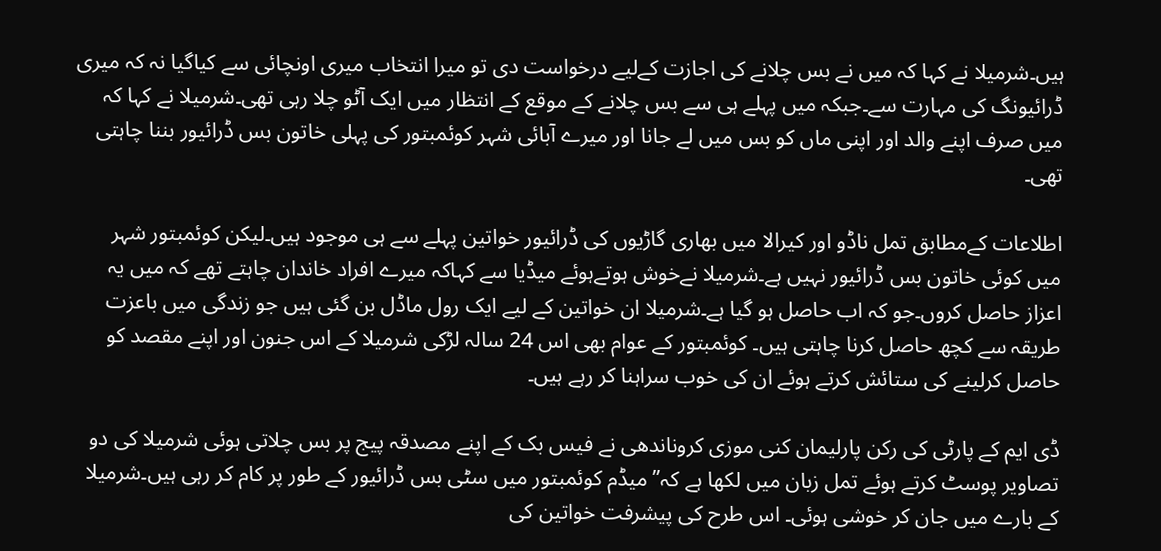ہیں۔شرمیلا نے کہا کہ میں نے بس چلانے کی اجازت کےلیے درخواست دی تو میرا انتخاب میری اونچائی سے کیاگیا نہ کہ میری ڈرائیونگ کی مہارت سے۔جبکہ میں پہلے ہی سے بس چلانے کے موقع کے انتظار میں ایک آٹو چلا رہی تھی۔شرمیلا نے کہا کہ میں صرف اپنے والد اور اپنی ماں کو بس میں لے جانا اور میرے آبائی شہر کوئمبتور کی پہلی خاتون بس ڈرائیور بننا چاہتی تھی۔

اطلاعات کےمطابق تمل ناڈو اور کیرالا میں بھاری گاڑیوں کی ڈرائیور خواتین پہلے سے ہی موجود ہیں۔لیکن کوئمبتور شہر میں کوئی خاتون بس ڈرائیور نہیں ہے۔شرمیلا نےخوش ہوتےہوئے میڈیا سے کہاکہ میرے افراد خاندان چاہتے تھے کہ میں یہ اعزاز حاصل کروں۔جو کہ اب حاصل ہو گیا ہے۔شرمیلا ان خواتین کے لیے ایک رول ماڈل بن گئی ہیں جو زندگی میں باعزت طریقہ سے کچھ حاصل کرنا چاہتی ہیں۔ کوئمبتور کے عوام بھی اس 24 سالہ لڑکی شرمیلا کے اس جنون اور اپنے مقصد کو حاصل کرلینے کی ستائش کرتے ہوئے ان کی خوب سراہنا کر رہے ہیں۔

ڈی ایم کے پارٹی کی رکن پارلیمان کنی موزی کروناندھی نے فیس بک کے اپنے مصدقہ پیج پر بس چلاتی ہوئی شرمیلا کی دو تصاویر پوسٹ کرتے ہوئے تمل زبان میں لکھا ہے کہ” میڈم کوئمبتور میں سٹی بس ڈرائیور کے طور پر کام کر رہی ہیں۔شرمیلا کے بارے میں جان کر خوشی ہوئی۔ اس طرح کی پیشرفت خواتین کی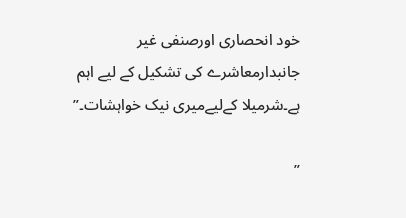خود انحصاری اورصنفی غیر جانبدارمعاشرے کی تشکیل کے لیے اہم ہے۔شرمیلا کےلیےمیری نیک خواہشات۔”

”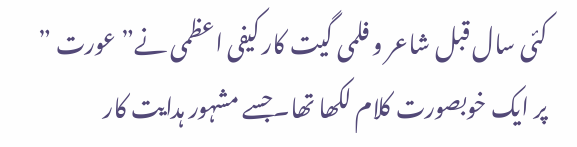کئی سال قبل شاعر و فلمی گیت کار کیفی اعظمی نے” عورت ” پر ایک خوبصورت کلام لکھا تھا۔جسے مشہور ہدایت کار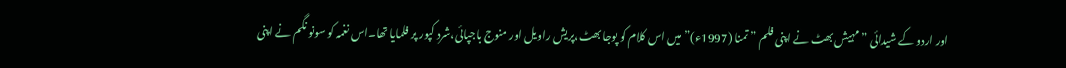اور اردو کے شیدائی ” مہیش بھٹ نے اپنی فلم ” تمنا (1997ء)” میں اس کلام کو پوجا بھٹ،پریش راویل اور منوج باجپائی،شرد کپور پر فلمایا تھا۔اس نغمہ کو سونو نگم نے اپنی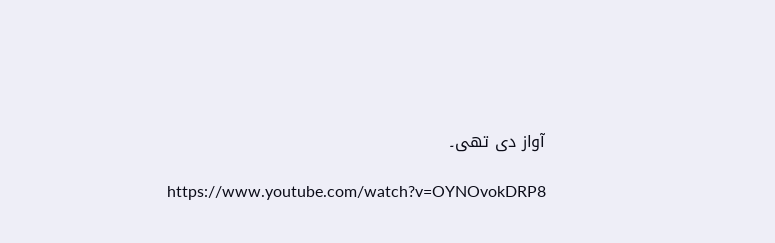آواز دی تھی۔

https://www.youtube.com/watch?v=OYNOvokDRP8